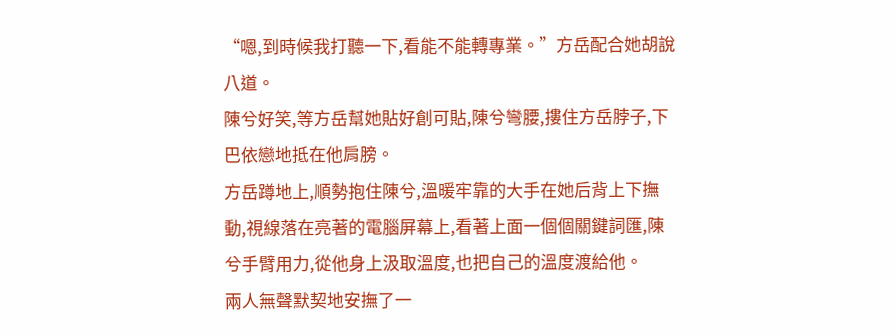“嗯,到時候我打聽一下,看能不能轉專業。”方岳配合她胡說八道。
陳兮好笑,等方岳幫她貼好創可貼,陳兮彎腰,摟住方岳脖子,下巴依戀地抵在他肩膀。
方岳蹲地上,順勢抱住陳兮,溫暖牢靠的大手在她后背上下撫動,視線落在亮著的電腦屏幕上,看著上面一個個關鍵詞匯,陳兮手臂用力,從他身上汲取溫度,也把自己的溫度渡給他。
兩人無聲默契地安撫了一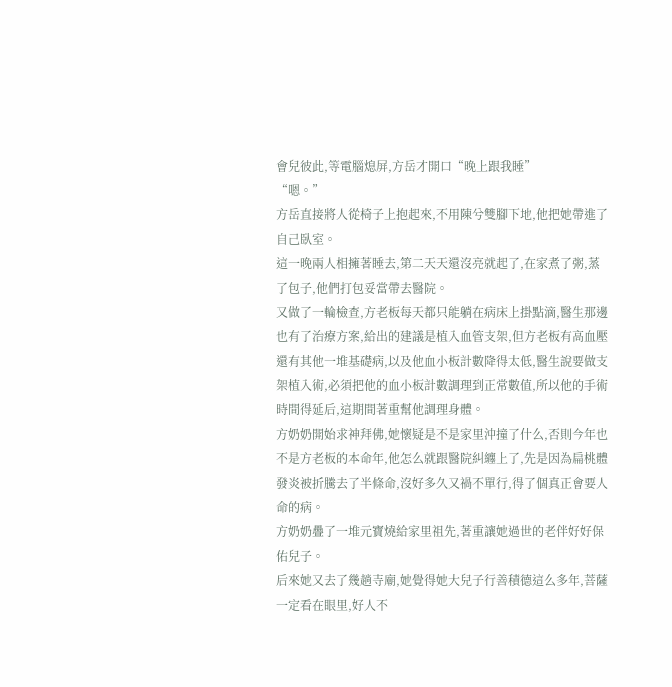會兒彼此,等電腦熄屏,方岳才開口“晚上跟我睡”
“嗯。”
方岳直接將人從椅子上抱起來,不用陳兮雙腳下地,他把她帶進了自己臥室。
這一晚兩人相擁著睡去,第二天天還沒亮就起了,在家煮了粥,蒸了包子,他們打包妥當帶去醫院。
又做了一輪檢查,方老板每天都只能躺在病床上掛點滴,醫生那邊也有了治療方案,給出的建議是植入血管支架,但方老板有高血壓還有其他一堆基礎病,以及他血小板計數降得太低,醫生說要做支架植入術,必須把他的血小板計數調理到正常數值,所以他的手術時間得延后,這期間著重幫他調理身體。
方奶奶開始求神拜佛,她懷疑是不是家里沖撞了什么,否則今年也不是方老板的本命年,他怎么就跟醫院糾纏上了,先是因為扁桃體發炎被折騰去了半條命,沒好多久又禍不單行,得了個真正會要人命的病。
方奶奶疊了一堆元寶燒給家里祖先,著重讓她過世的老伴好好保佑兒子。
后來她又去了幾趟寺廟,她覺得她大兒子行善積德這么多年,菩薩一定看在眼里,好人不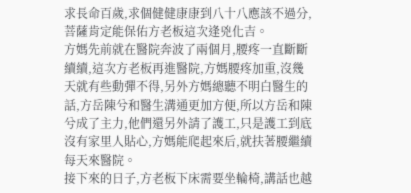求長命百歲,求個健健康康到八十八應該不過分,菩薩肯定能保佑方老板這次逢兇化吉。
方媽先前就在醫院奔波了兩個月,腰疼一直斷斷續續,這次方老板再進醫院,方媽腰疼加重,沒幾天就有些動彈不得,另外方媽總聽不明白醫生的話,方岳陳兮和醫生溝通更加方便,所以方岳和陳兮成了主力,他們還另外請了護工,只是護工到底沒有家里人貼心,方媽能爬起來后,就扶著腰繼續每天來醫院。
接下來的日子,方老板下床需要坐輪椅,講話也越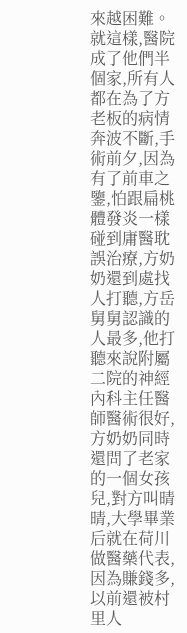來越困難。
就這樣,醫院成了他們半個家,所有人都在為了方老板的病情奔波不斷,手術前夕,因為有了前車之鑒,怕跟扁桃體發炎一樣碰到庸醫耽誤治療,方奶奶還到處找人打聽,方岳舅舅認識的人最多,他打聽來說附屬二院的神經內科主任醫師醫術很好,方奶奶同時還問了老家的一個女孩兒,對方叫晴晴,大學畢業后就在荷川做醫藥代表,因為賺錢多,以前還被村里人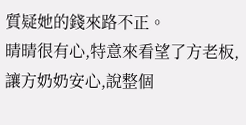質疑她的錢來路不正。
晴晴很有心,特意來看望了方老板,讓方奶奶安心,說整個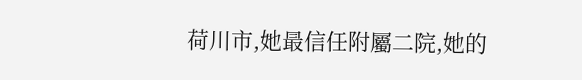荷川市,她最信任附屬二院,她的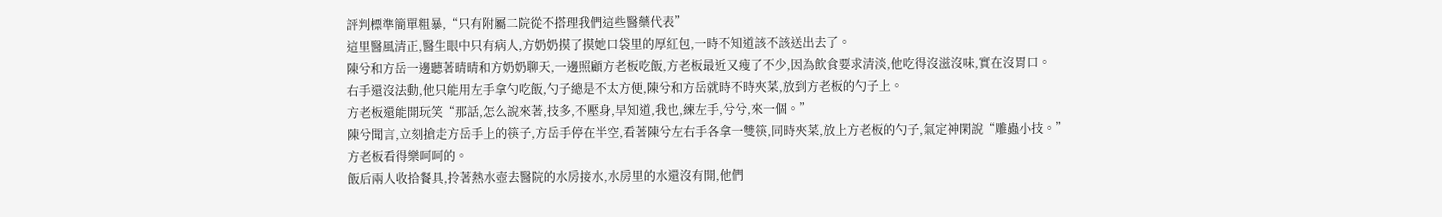評判標準簡單粗暴,“只有附屬二院從不搭理我們這些醫藥代表”
這里醫風清正,醫生眼中只有病人,方奶奶摸了摸她口袋里的厚紅包,一時不知道該不該送出去了。
陳兮和方岳一邊聽著晴晴和方奶奶聊天,一邊照顧方老板吃飯,方老板最近又瘦了不少,因為飲食要求清淡,他吃得沒滋沒味,實在沒胃口。
右手還沒法動,他只能用左手拿勺吃飯,勺子總是不太方便,陳兮和方岳就時不時夾菜,放到方老板的勺子上。
方老板還能開玩笑“那話,怎么說來著,技多,不壓身,早知道,我也,練左手,兮兮,來一個。”
陳兮聞言,立刻搶走方岳手上的筷子,方岳手停在半空,看著陳兮左右手各拿一雙筷,同時夾菜,放上方老板的勺子,氣定神閑說“雕蟲小技。”
方老板看得樂呵呵的。
飯后兩人收拾餐具,拎著熱水壺去醫院的水房接水,水房里的水還沒有開,他們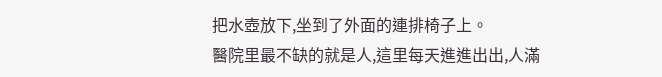把水壺放下,坐到了外面的連排椅子上。
醫院里最不缺的就是人,這里每天進進出出,人滿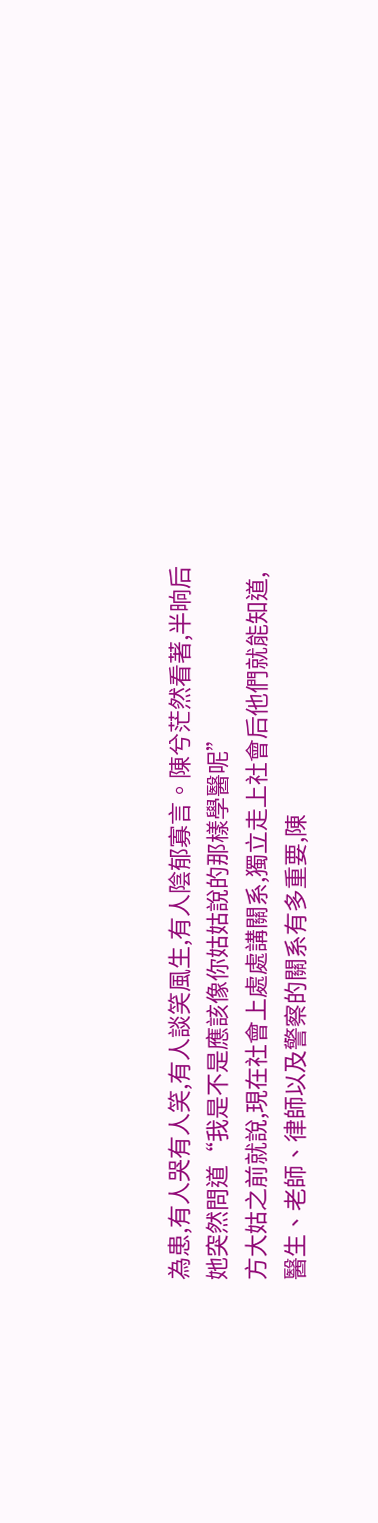為患,有人哭有人笑,有人談笑風生,有人陰郁寡言。陳兮茫然看著,半晌后她突然問道“我是不是應該像你姑姑說的那樣學醫呢”
方大姑之前就說,現在社會上處處講關系,獨立走上社會后他們就能知道,醫生、老師、律師以及警察的關系有多重要,陳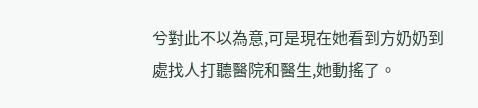兮對此不以為意,可是現在她看到方奶奶到處找人打聽醫院和醫生,她動搖了。